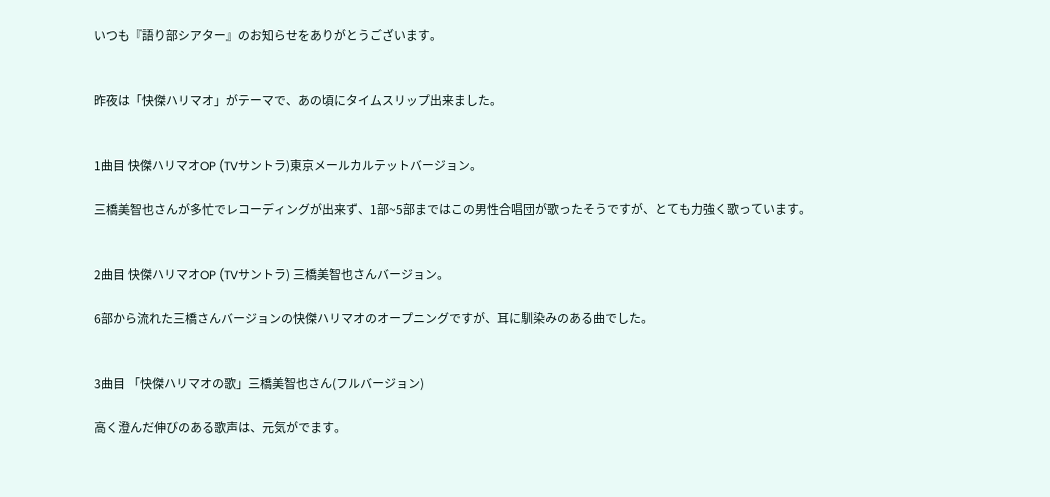いつも『語り部シアター』のお知らせをありがとうございます。


昨夜は「快傑ハリマオ」がテーマで、あの頃にタイムスリップ出来ました。


1曲目 快傑ハリマオOP (TVサントラ)東京メールカルテットバージョン。

三橋美智也さんが多忙でレコーディングが出来ず、1部~5部まではこの男性合唱団が歌ったそうですが、とても力強く歌っています。


2曲目 快傑ハリマオOP (TVサントラ) 三橋美智也さんバージョン。

6部から流れた三橋さんバージョンの快傑ハリマオのオープニングですが、耳に馴染みのある曲でした。


3曲目 「快傑ハリマオの歌」三橋美智也さん(フルバージョン)

高く澄んだ伸びのある歌声は、元気がでます。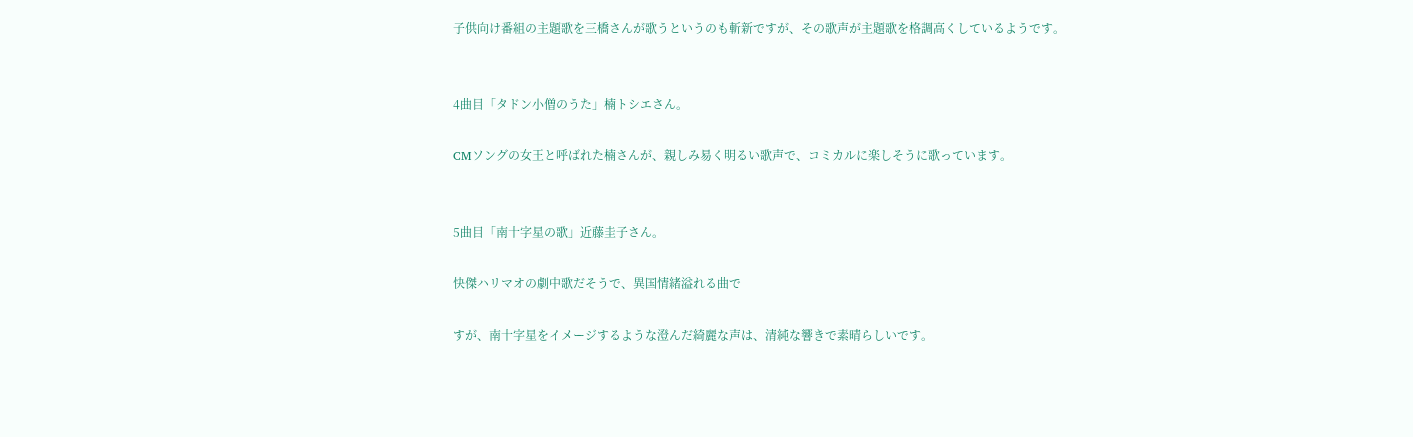子供向け番組の主題歌を三橋さんが歌うというのも斬新ですが、その歌声が主題歌を格調高くしているようです。


4曲目「タドン小僧のうた」楠トシエさん。

CMソングの女王と呼ばれた楠さんが、親しみ易く明るい歌声で、コミカルに楽しそうに歌っています。


5曲目「南十字星の歌」近藤圭子さん。

快傑ハリマオの劇中歌だそうで、異国情緒溢れる曲で

すが、南十字星をイメージするような澄んだ綺麗な声は、清純な響きで素晴らしいです。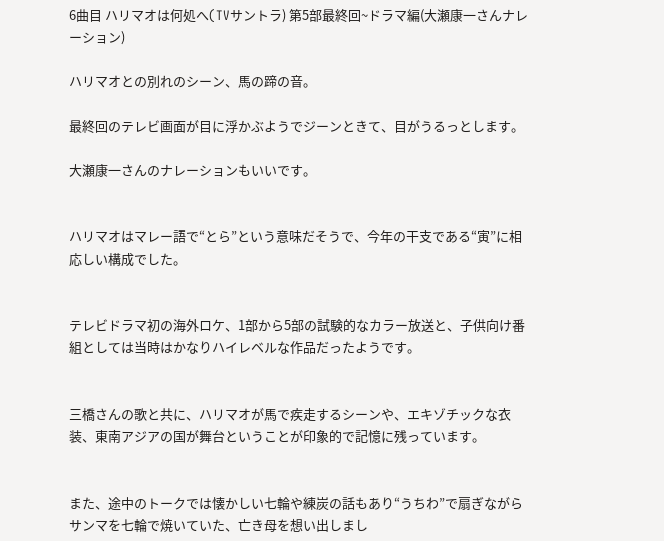6曲目 ハリマオは何処へ(TVサントラ) 第5部最終回~ドラマ編(大瀬康一さんナレーション)

ハリマオとの別れのシーン、馬の蹄の音。

最終回のテレビ画面が目に浮かぶようでジーンときて、目がうるっとします。

大瀬康一さんのナレーションもいいです。


ハリマオはマレー語で“とら”という意味だそうで、今年の干支である“寅”に相応しい構成でした。


テレビドラマ初の海外ロケ、1部から5部の試験的なカラー放送と、子供向け番組としては当時はかなりハイレベルな作品だったようです。


三橋さんの歌と共に、ハリマオが馬で疾走するシーンや、エキゾチックな衣装、東南アジアの国が舞台ということが印象的で記憶に残っています。


また、途中のトークでは懐かしい七輪や練炭の話もあり“うちわ”で扇ぎながらサンマを七輪で焼いていた、亡き母を想い出しまし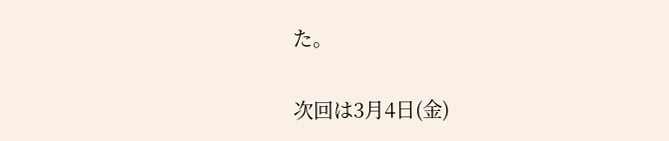た。


次回は3月4日(金)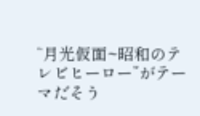“月光仮面~昭和のテレビヒーロー”がテーマだそう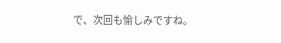で、次回も愉しみですね。